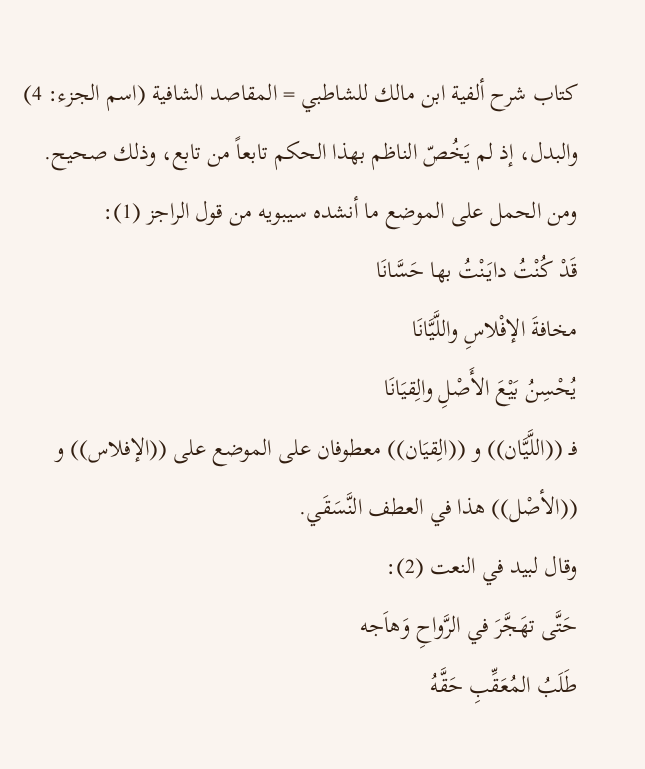كتاب شرح ألفية ابن مالك للشاطبي = المقاصد الشافية (اسم الجزء: 4)
والبدل، إذ لم يَخُصّ الناظم بهذا الحكم تابعاً من تابع، وذلك صحيح.
ومن الحمل على الموضع ما أنشده سيبويه من قول الراجز (1):
قَدْ كُنْتُ دايَنْتُ بها حَسَّانَا
مخافةَ الإفْلاسِ واللَّيَّانَا
يُحْسِنُ بَيْعَ الأَصْلِ والِقيَانَا
فـ ((اللَّيَّان)) و ((الِقيَان)) معطوفان على الموضع على ((الإفلاس)) و ((الأصْل)) هذا في العطف النَّسَقَي.
وقال لبيد في النعت (2):
حَتَّى تهَجَّرَ في الرَّواحِ وَهاَجه
طَلَبُ المُعَقِّبِ حَقَّهُ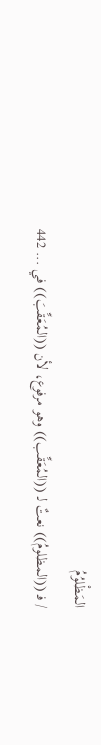المَظْلوُمُ
/ فـ ((المظلومُ)) نعتٌ لـ ((المُعَقِّب)) وهو مرفوع، لأن ((المُعَقِّبَ)) في ... 442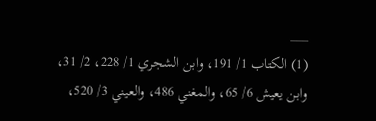___
(1) الكتاب 1/ 191، وابن الشجري 1/ 228، 2/ 31، وابن يعيش 6/ 65، والمغني 486، والعيني 3/ 520،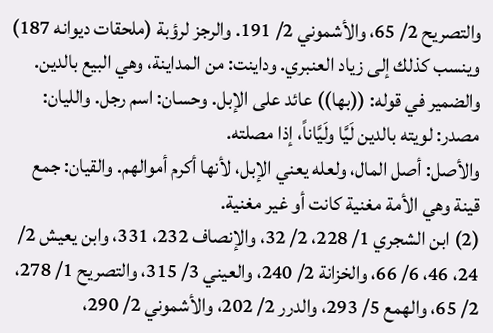والتصريح 2/ 65، والأشموني 2/ 191. والرجز لرؤبة (ملحقات ديوانه 187) وينسب كذلك إلى زياد العنبري. وداينت: من المداينة، وهي البيع بالدين. والضمير في قوله: ((بها)) عائد على الإبل. وحسان: اسم رجل. والليان: مصدر: لويته بالدين لَيَّا ولَيَّاناً، إذا مصلته.
والأصل: أصل المال، ولعله يعني الإبل، لأنها أكرم أموالهم. والقيان: جمع قينة وهي الأمة مغنية كانت أو غير مغنية.
(2) ابن الشجري 1/ 228، 2/ 32، والإنصاف 232، 331، وابن يعيش 2/ 24، 46، 6/ 66، والخزانة 2/ 240، والعيني 3/ 315، والتصريح 1/ 278، 2/ 65، والهمع 5/ 293، والدرر 2/ 202، والأشموني 2/ 290،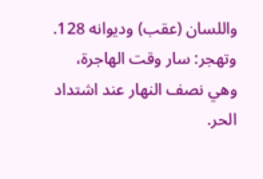واللسان (عقب) وديوانه 128. وتهجر: سار وقت الهاجرة، وهي نصف النهار عند اشتداد الحر.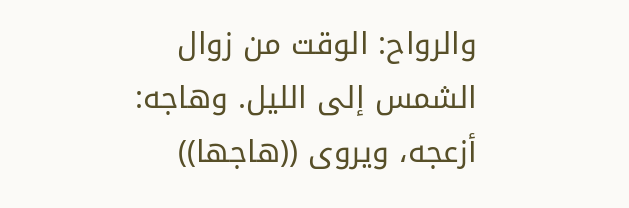والرواح: الوقت من زوال الشمس إلى الليل. وهاجه: أزعجه، ويروى ((هاجها))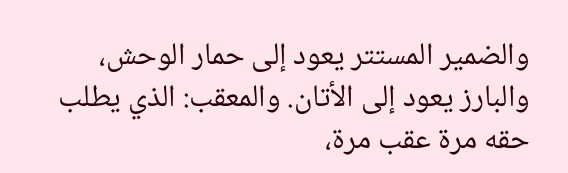والضمير المستتر يعود إلى حمار الوحش، والبارز يعود إلى الأتان. والمعقب: الذي يطلب حقه مرة عقب مرة،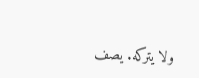ولا يتركه. يصف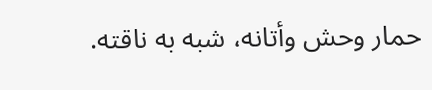حمار وحش وأتانه، شبه به ناقته.